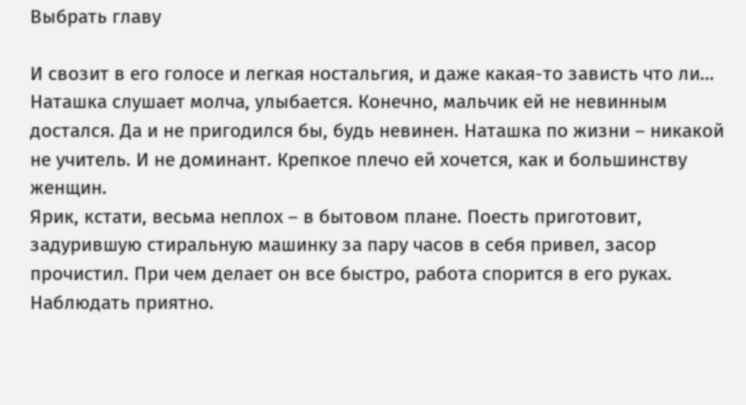Выбрать главу

И свозит в его голосе и легкая ностальгия, и даже какая-то зависть что ли… Наташка слушает молча, улыбается. Конечно, мальчик ей не невинным достался. Да и не пригодился бы, будь невинен. Наташка по жизни – никакой не учитель. И не доминант. Крепкое плечо ей хочется, как и большинству женщин.
Ярик, кстати, весьма неплох – в бытовом плане. Поесть приготовит, задурившую стиральную машинку за пару часов в себя привел, засор прочистил. При чем делает он все быстро, работа спорится в его руках. Наблюдать приятно.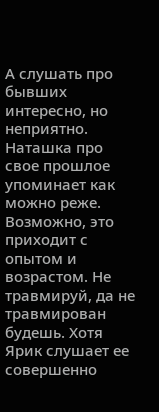А слушать про бывших интересно, но неприятно. Наташка про свое прошлое упоминает как можно реже. Возможно, это приходит с опытом и возрастом. Не травмируй, да не травмирован будешь. Хотя Ярик слушает ее совершенно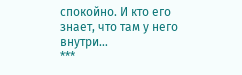спокойно. И кто его знает, что там у него внутри…
***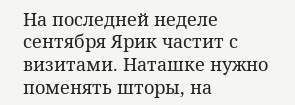На последней неделе сентября Ярик частит с визитами. Наташке нужно поменять шторы, на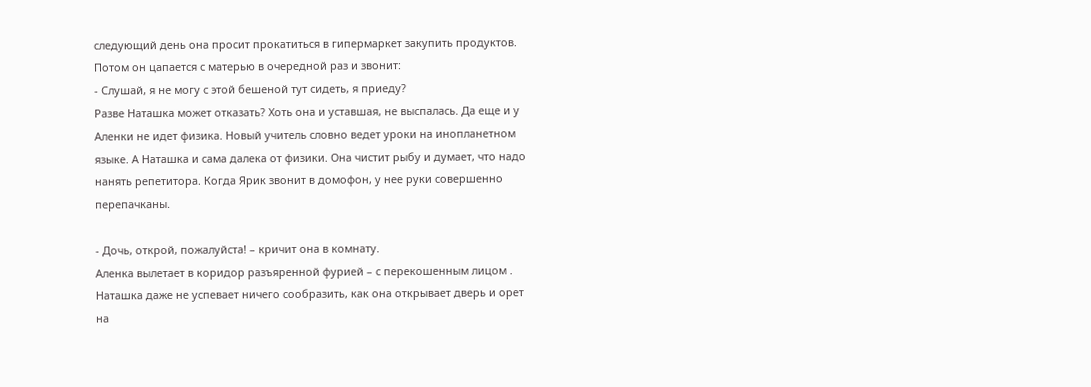следующий день она просит прокатиться в гипермаркет закупить продуктов. Потом он цапается с матерью в очередной раз и звонит:
- Слушай, я не могу с этой бешеной тут сидеть, я приеду?
Разве Наташка может отказать? Хоть она и уставшая, не выспалась. Да еще и у Аленки не идет физика. Новый учитель словно ведет уроки на инопланетном языке. А Наташка и сама далека от физики. Она чистит рыбу и думает, что надо нанять репетитора. Когда Ярик звонит в домофон, у нее руки совершенно перепачканы.

- Дочь, открой, пожалуйста! – кричит она в комнату.
Аленка вылетает в коридор разъяренной фурией – с перекошенным лицом . Наташка даже не успевает ничего сообразить, как она открывает дверь и орет на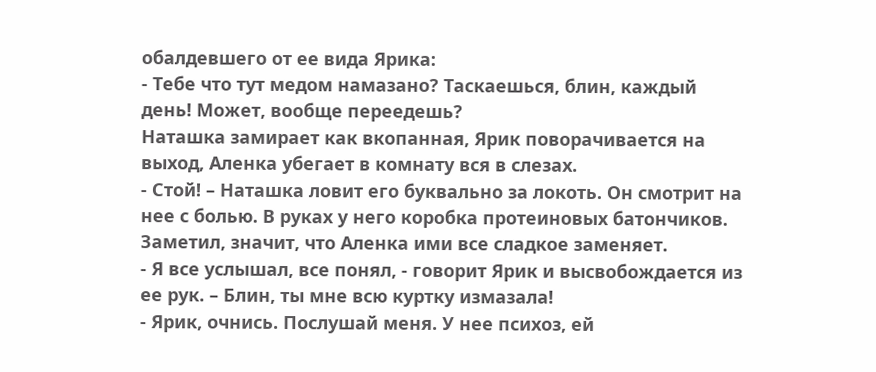обалдевшего от ее вида Ярика:
- Тебе что тут медом намазано? Таскаешься, блин, каждый день! Может, вообще переедешь?
Наташка замирает как вкопанная, Ярик поворачивается на выход, Аленка убегает в комнату вся в слезах.
- Стой! – Наташка ловит его буквально за локоть. Он смотрит на нее с болью. В руках у него коробка протеиновых батончиков. Заметил, значит, что Аленка ими все сладкое заменяет.
- Я все услышал, все понял, - говорит Ярик и высвобождается из ее рук. – Блин, ты мне всю куртку измазала!
- Ярик, очнись. Послушай меня. У нее психоз, ей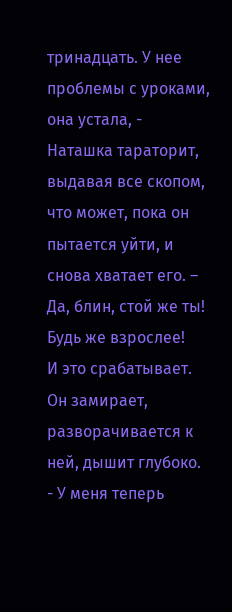тринадцать. У нее проблемы с уроками, она устала, - Наташка тараторит, выдавая все скопом, что может, пока он пытается уйти, и снова хватает его. – Да, блин, стой же ты! Будь же взрослее!
И это срабатывает. Он замирает, разворачивается к ней, дышит глубоко.
- У меня теперь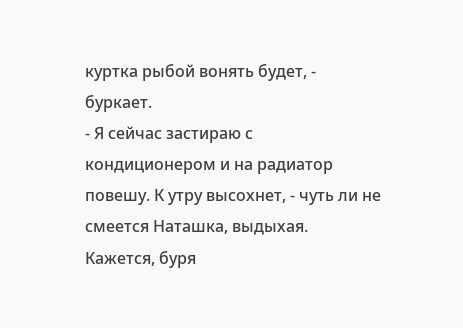куртка рыбой вонять будет, - буркает.
- Я сейчас застираю с кондиционером и на радиатор повешу. К утру высохнет, - чуть ли не смеется Наташка, выдыхая.
Кажется, буря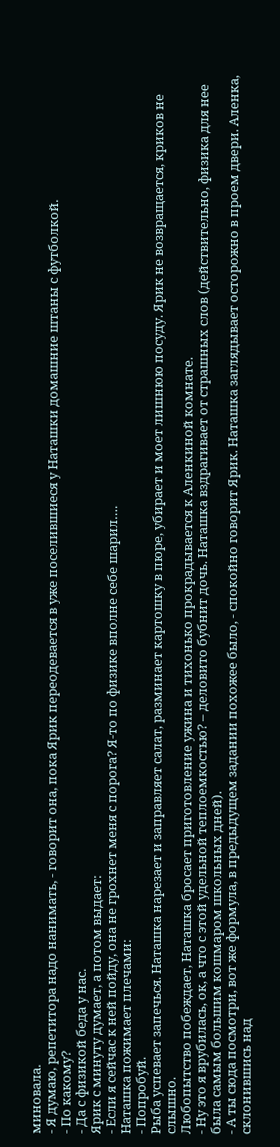миновала.
- Я думаю, репетитора надо нанимать, - говорит она, пока Ярик переодевается в уже поселившиеся у Наташки домашние штаны с футболкой.
- По какому?
- Да с физикой беда у нас.
Ярик с минуту думает, а потом выдает:
- Если я сейчас к ней пойду, она не грохнет меня с порога? Я-то по физике вполне себе шарил….
Наташка пожимает плечами:
- Попробуй.
Рыба успевает запечься. Наташка нарезает и заправляет салат, разминает картошку в пюре, убирает и моет лишнюю посуду. Ярик не возвращается, криков не слышно.
Любопытство побеждает, Наташка бросает приготовление ужина и тихонько прокрадывается к Аленкиной комнате.
- Ну это я врубилась, ок, а что с этой удельной теплоемкостью? – деловито бубнит дочь. Наташка вздрагивает от страшных слов (действительно, физика для нее была самым большим кошмаром школьных дней).
- А ты сюда посмотри, вот же формула, в предыдущем задании похожее было, - спокойно говорит Ярик. Наташка заглядывает осторожно в проем двери. Аленка, склонившись над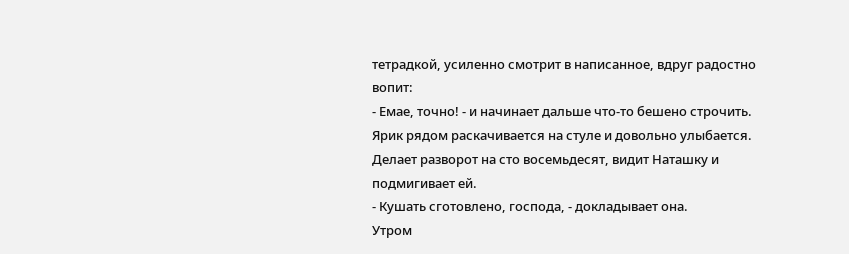тетрадкой, усиленно смотрит в написанное, вдруг радостно вопит:
- Емае, точно! - и начинает дальше что-то бешено строчить. Ярик рядом раскачивается на стуле и довольно улыбается. Делает разворот на сто восемьдесят, видит Наташку и подмигивает ей.
- Кушать сготовлено, господа, - докладывает она.
Утром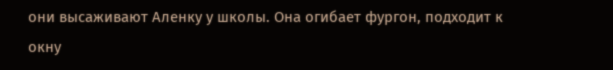они высаживают Аленку у школы. Она огибает фургон, подходит к окну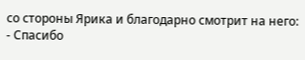со стороны Ярика и благодарно смотрит на него:
- Спасибо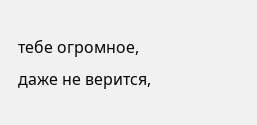тебе огромное, даже не верится,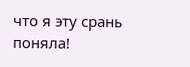что я эту срань поняла!